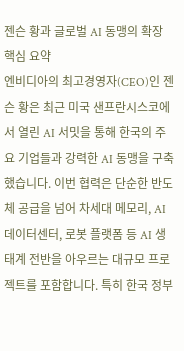젠슨 황과 글로벌 AI 동맹의 확장
핵심 요약
엔비디아의 최고경영자(CEO)인 젠슨 황은 최근 미국 샌프란시스코에서 열린 AI 서밋을 통해 한국의 주요 기업들과 강력한 AI 동맹을 구축했습니다. 이번 협력은 단순한 반도체 공급을 넘어 차세대 메모리, AI 데이터센터, 로봇 플랫폼 등 AI 생태계 전반을 아우르는 대규모 프로젝트를 포함합니다. 특히 한국 정부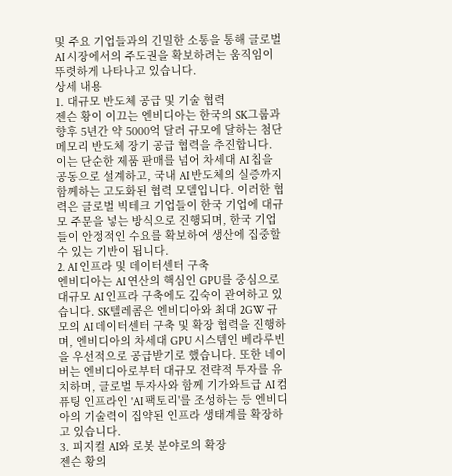및 주요 기업들과의 긴밀한 소통을 통해 글로벌 AI 시장에서의 주도권을 확보하려는 움직임이 뚜렷하게 나타나고 있습니다.
상세 내용
1. 대규모 반도체 공급 및 기술 협력
젠슨 황이 이끄는 엔비디아는 한국의 SK그룹과 향후 5년간 약 5000억 달러 규모에 달하는 첨단 메모리 반도체 장기 공급 협력을 추진합니다. 이는 단순한 제품 판매를 넘어 차세대 AI 칩을 공동으로 설계하고, 국내 AI 반도체의 실증까지 함께하는 고도화된 협력 모델입니다. 이러한 협력은 글로벌 빅테크 기업들이 한국 기업에 대규모 주문을 넣는 방식으로 진행되며, 한국 기업들이 안정적인 수요를 확보하여 생산에 집중할 수 있는 기반이 됩니다.
2. AI 인프라 및 데이터센터 구축
엔비디아는 AI 연산의 핵심인 GPU를 중심으로 대규모 AI 인프라 구축에도 깊숙이 관여하고 있습니다. SK텔레콤은 엔비디아와 최대 2GW 규모의 AI 데이터센터 구축 및 확장 협력을 진행하며, 엔비디아의 차세대 GPU 시스템인 베라루빈을 우선적으로 공급받기로 했습니다. 또한 네이버는 엔비디아로부터 대규모 전략적 투자를 유치하며, 글로벌 투자사와 함께 기가와트급 AI 컴퓨팅 인프라인 'AI 팩토리'를 조성하는 등 엔비디아의 기술력이 집약된 인프라 생태계를 확장하고 있습니다.
3. 피지컬 AI와 로봇 분야로의 확장
젠슨 황의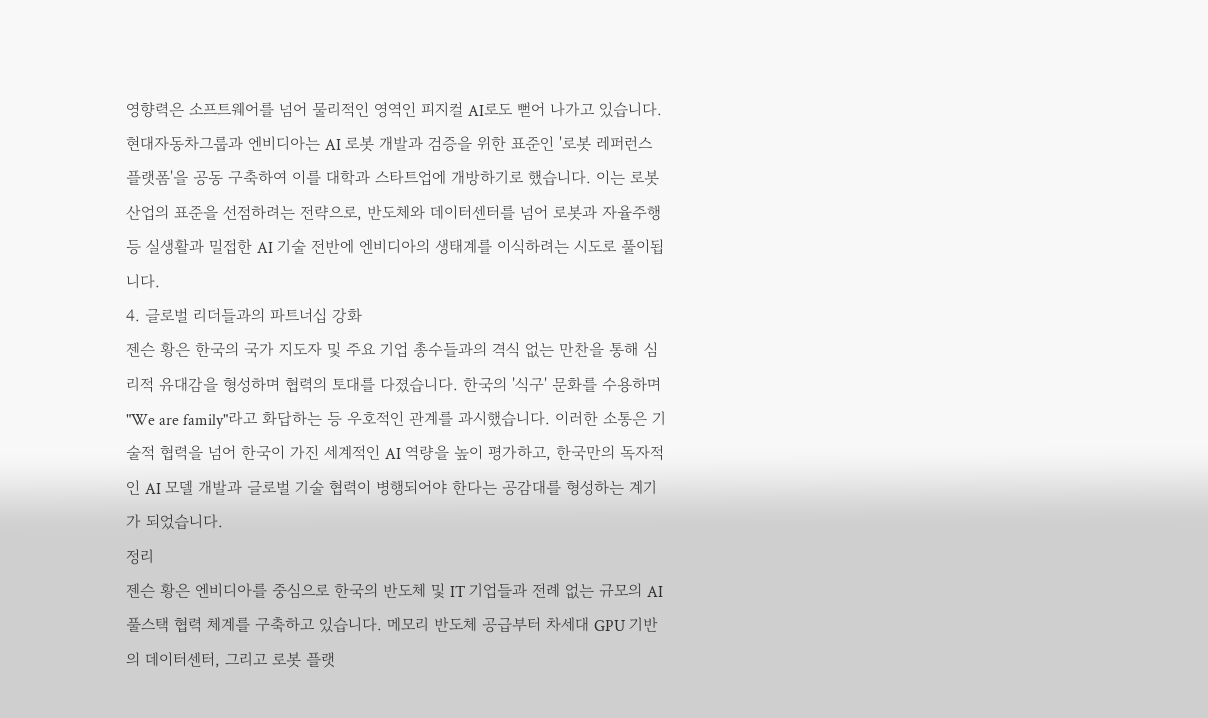영향력은 소프트웨어를 넘어 물리적인 영역인 피지컬 AI로도 뻗어 나가고 있습니다. 현대자동차그룹과 엔비디아는 AI 로봇 개발과 검증을 위한 표준인 '로봇 레퍼런스 플랫폼'을 공동 구축하여 이를 대학과 스타트업에 개방하기로 했습니다. 이는 로봇 산업의 표준을 선점하려는 전략으로, 반도체와 데이터센터를 넘어 로봇과 자율주행 등 실생활과 밀접한 AI 기술 전반에 엔비디아의 생태계를 이식하려는 시도로 풀이됩니다.
4. 글로벌 리더들과의 파트너십 강화
젠슨 황은 한국의 국가 지도자 및 주요 기업 총수들과의 격식 없는 만찬을 통해 심리적 유대감을 형성하며 협력의 토대를 다졌습니다. 한국의 '식구' 문화를 수용하며 "We are family"라고 화답하는 등 우호적인 관계를 과시했습니다. 이러한 소통은 기술적 협력을 넘어 한국이 가진 세계적인 AI 역량을 높이 평가하고, 한국만의 독자적인 AI 모델 개발과 글로벌 기술 협력이 병행되어야 한다는 공감대를 형성하는 계기가 되었습니다.
정리
젠슨 황은 엔비디아를 중심으로 한국의 반도체 및 IT 기업들과 전례 없는 규모의 AI 풀스택 협력 체계를 구축하고 있습니다. 메모리 반도체 공급부터 차세대 GPU 기반의 데이터센터, 그리고 로봇 플랫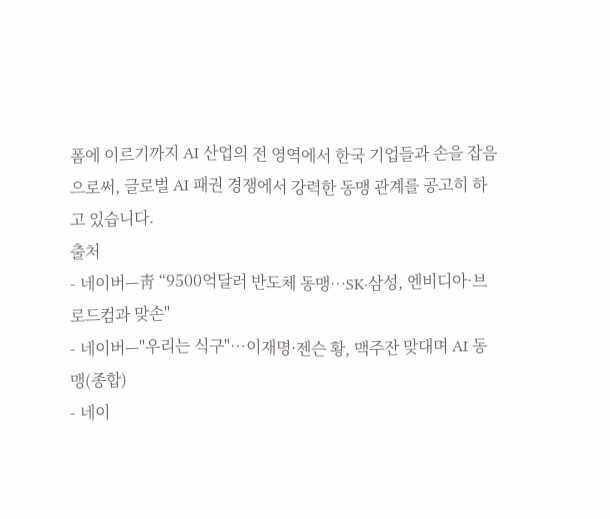폼에 이르기까지 AI 산업의 전 영역에서 한국 기업들과 손을 잡음으로써, 글로벌 AI 패권 경쟁에서 강력한 동맹 관계를 공고히 하고 있습니다.
출처
- 네이버—靑 “9500억달러 반도체 동맹…SK·삼성, 엔비디아·브로드컴과 맞손"
- 네이버—"우리는 식구"…이재명·젠슨 황, 맥주잔 맞대며 AI 동맹(종합)
- 네이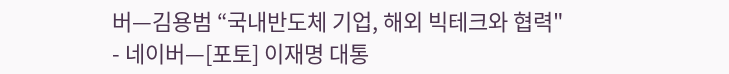버—김용범 “국내반도체 기업, 해외 빅테크와 협력"
- 네이버—[포토] 이재명 대통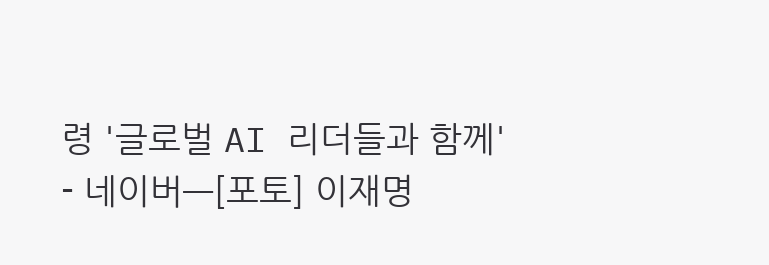령 '글로벌 AI 리더들과 함께'
- 네이버—[포토] 이재명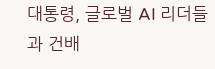대통령, 글로벌 AI 리더들과 건배